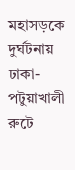মহাসড়কে দুর্ঘটনায় ঢাকা-পটুয়াখালী রুটে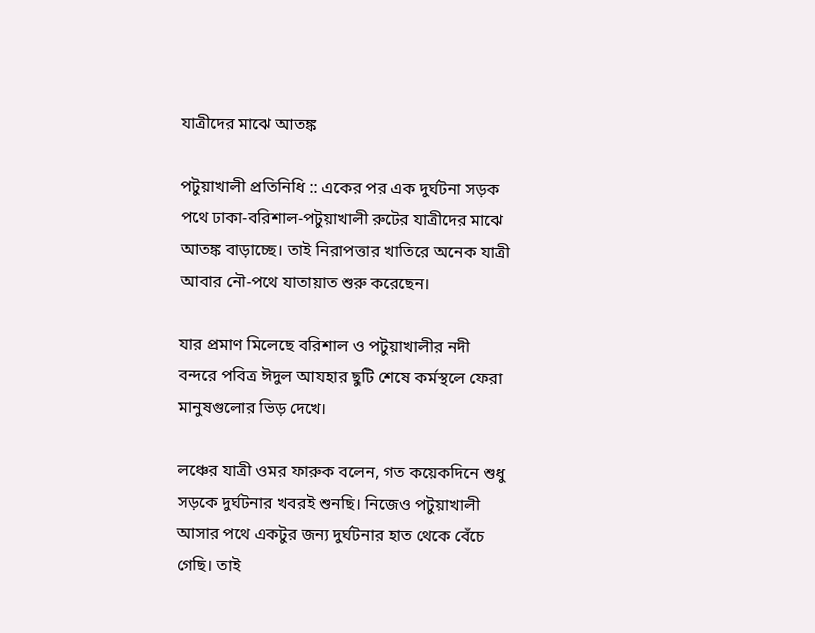যাত্রীদের মাঝে আতঙ্ক

পটুয়াখালী প্রতিনিধি :: একের পর এক দুর্ঘটনা সড়ক পথে ঢাকা-বরিশাল-পটুয়াখালী রুটের যাত্রীদের মাঝে আতঙ্ক বাড়াচ্ছে। তাই নিরাপত্তার খাতিরে অনেক যাত্রী আবার নৌ-পথে যাতায়াত শুরু করেছেন।

যার প্রমাণ মিলেছে বরিশাল ও পটুয়াখালীর নদী বন্দরে পবিত্র ঈদুল আযহার ছুটি শেষে কর্মস্থলে ফেরা মানুষগুলোর ভিড় দেখে।

লঞ্চের যাত্রী ওমর ফারুক বলেন, গত কয়েকদিনে শুধু সড়কে দুর্ঘটনার খবরই শুনছি। নিজেও পটুয়াখালী আসার পথে একটুর জন্য দুর্ঘটনার হাত থেকে বেঁচে গেছি। তাই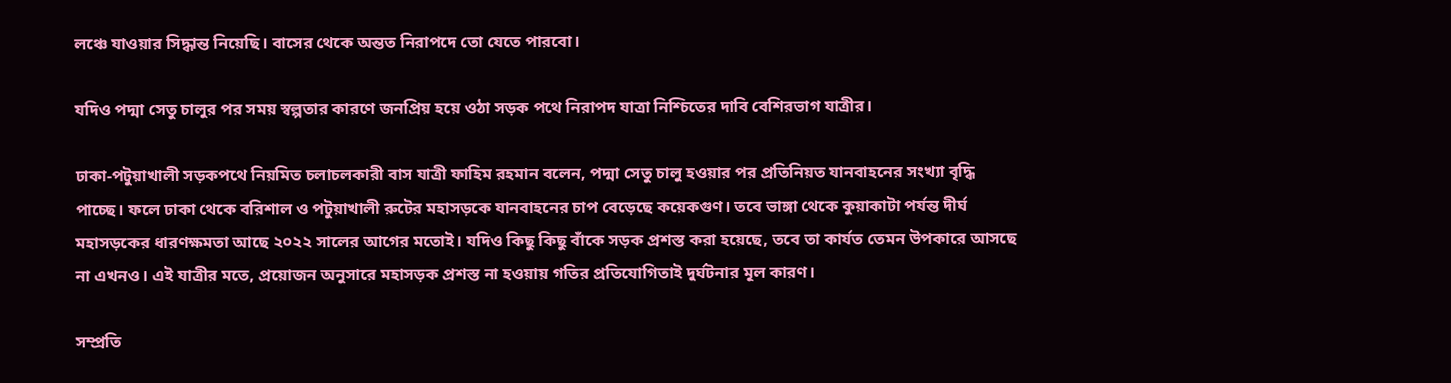লঞ্চে যাওয়ার সিদ্ধান্ত নিয়েছি। বাসের থেকে অন্তত নিরাপদে তো যেতে পারবো।

যদিও পদ্মা সেতু চালুর পর সময় স্বল্পতার কারণে জনপ্রিয় হয়ে ওঠা সড়ক পথে নিরাপদ যাত্রা নিশ্চিতের দাবি বেশিরভাগ যাত্রীর।

ঢাকা-পটুয়াখালী সড়কপথে নিয়মিত চলাচলকারী বাস যাত্রী ফাহিম রহমান বলেন, পদ্মা সেতু চালু হওয়ার পর প্রতিনিয়ত যানবাহনের সংখ্যা বৃদ্ধি পাচ্ছে। ফলে ঢাকা থেকে বরিশাল ও পটুয়াখালী রুটের মহাসড়কে যানবাহনের চাপ বেড়েছে কয়েকগুণ। তবে ভাঙ্গা থেকে কুয়াকাটা পর্যন্ত দীর্ঘ মহাসড়কের ধারণক্ষমতা আছে ২০২২ সালের আগের মতোই। যদিও কিছু কিছু বাঁকে সড়ক প্রশস্ত করা হয়েছে, তবে তা কার্যত তেমন উপকারে আসছে না এখনও। এই যাত্রীর মতে, প্রয়োজন অনুসারে মহাসড়ক প্রশস্ত না হওয়ায় গতির প্রতিযোগিতাই দুর্ঘটনার মূল কারণ।

সম্প্রতি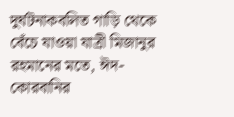দুর্ঘটনাকবলিত গাড়ি থেকে বেঁচে যাওয়া যাত্রী মিজানুর রহমানের মতে, ঈদ-কোরবানির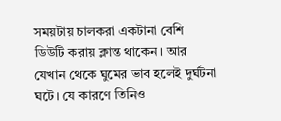সময়টায় চালকরা একটানা বেশি ডিউটি করায় ক্লান্ত থাকেন। আর যেখান থেকে ঘুমের ভাব হলেই দুর্ঘটনা ঘটে। যে কারণে তিনিও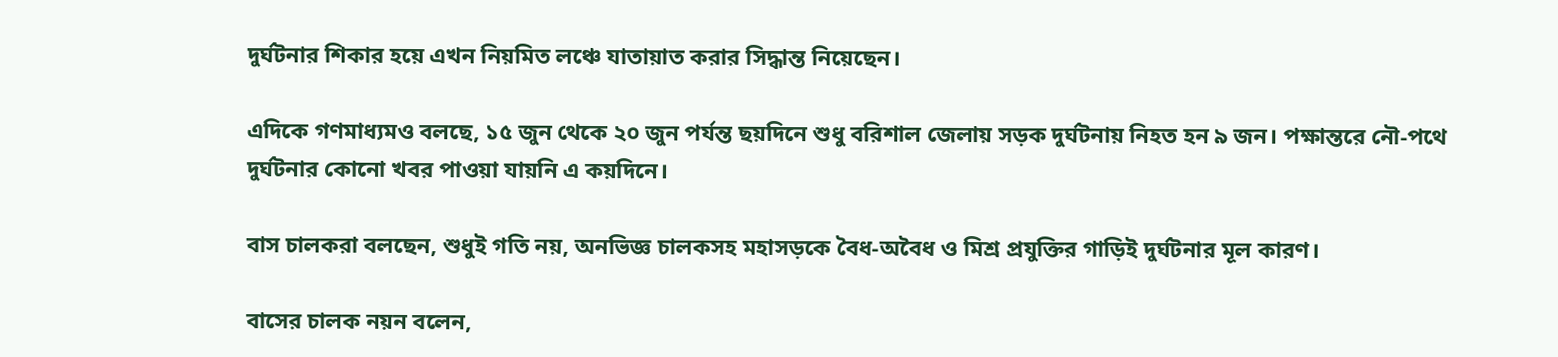দুর্ঘটনার শিকার হয়ে এখন নিয়মিত লঞ্চে যাতায়াত করার সিদ্ধান্ত নিয়েছেন।

এদিকে গণমাধ্যমও বলছে, ১৫ জুন থেকে ২০ জুন পর্যন্ত ছয়দিনে শুধু বরিশাল জেলায় সড়ক দুর্ঘটনায় নিহত হন ৯ জন। পক্ষান্তরে নৌ-পথে দুর্ঘটনার কোনো খবর পাওয়া যায়নি এ কয়দিনে।

বাস চালকরা বলছেন, শুধুই গতি নয়, অনভিজ্ঞ চালকসহ মহাসড়কে বৈধ-অবৈধ ও মিশ্র প্রযুক্তির গাড়িই দুর্ঘটনার মূল কারণ।

বাসের চালক নয়ন বলেন,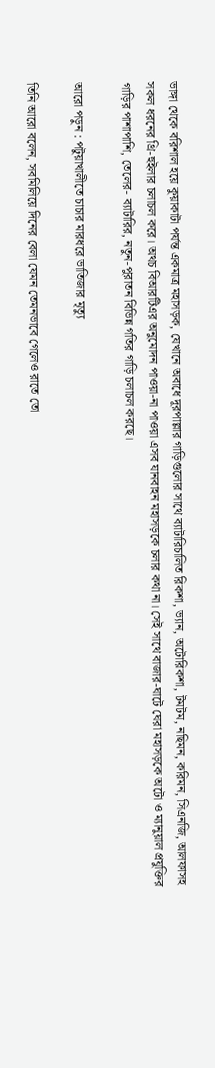ভাঙ্গা থেকে বরিশাল হয়ে কুয়াকাটা পর্যন্ত একমাত্র মহাসড়ক, যেখানে অবাধে দূরপাল্লার গাড়িগুলোর সাথে ব্যাটারিচালিত রিকশা, ভ্যান, অটোরিকশা, টমটম, নছিমন, করিমন, সিএনজি, আলফাসহ সকল ধরনের থ্রি-হুইলার চলাচল করে। অথচ বিআরটিএর অনুমোদন পাওয়া-না পাওয়া এসব যানবাহন মহাসড়কে চলার কথা না। সেই সাথে বাজার-ঘাটে ঘেরা মহাসড়কে অটো ও ম্যানুয়াল প্রযুক্তির গাড়ির পাশাপাশি, তেলের- ব্যাটারির, নতুন-পুরাতন বিভিন্ন গতির গাড়ি চলাচল করছে।

আরো পড়ুন : পটুয়াখালীতে চাচার মারধরে ভাতিজার মৃত্যু

তিনি আরো বলেন, সবমিলিয়ে দিনের বেলা যেমন তেমনভাবে গেলেও রাতে তো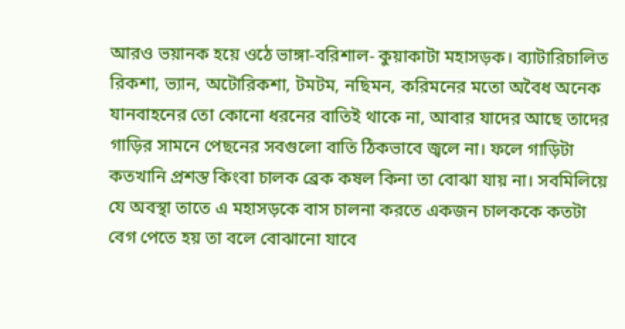আরও ভয়ানক হয়ে ওঠে ভাঙ্গা-বরিশাল- কুয়াকাটা মহাসড়ক। ব্যাটারিচালিত রিকশা, ভ্যান, অটোরিকশা, টমটম, নছিমন, করিমনের মতো অবৈধ অনেক যানবাহনের তো কোনো ধরনের বাতিই থাকে না, আবার যাদের আছে তাদের গাড়ির সামনে পেছনের সবগুলো বাতি ঠিকভাবে জ্বলে না। ফলে গাড়িটা কতখানি প্রশস্ত কিংবা চালক ব্রেক কষল কিনা তা বোঝা যায় না। সবমিলিয়ে যে অবস্থা তাতে এ মহাসড়কে বাস চালনা করতে একজন চালককে কতটা বেগ পেতে হয় তা বলে বোঝানো যাবে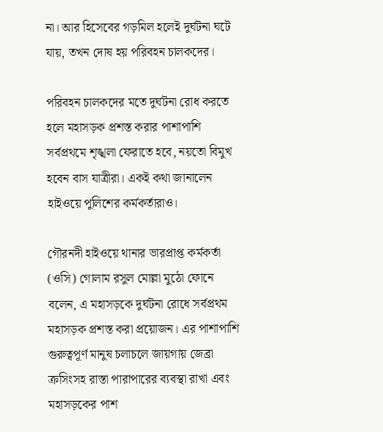না। আর হিসেবের গড়মিল হলেই দুর্ঘটনা ঘটে যায়, তখন দোষ হয় পরিবহন চালকদের।

পরিবহন চালকদের মতে দুর্ঘটনা রোধ করতে হলে মহাসড়ক প্রশস্ত করার পাশাপাশি সর্বপ্রথমে শৃঙ্খলা ফেরাতে হবে, নয়তো বিমুখ হবেন বাস যাত্রীরা। একই কথা জানালেন হাইওয়ে পুলিশের কর্মকর্তারাও।

গৌরনদী হাইওয়ে থানার ভারপ্রাপ্ত কর্মকর্তা (ওসি) গোলাম রসুল মোল্লা মুঠো ফোনে বলেন, এ মহাসড়কে দুর্ঘটনা রোধে সর্বপ্রথম মহাসড়ক প্রশস্ত করা প্রয়োজন। এর পাশাপাশি গুরুত্বপূর্ণ মানুষ চলাচলে জায়গায় জেব্রা ক্রসিংসহ রাস্তা পারাপারের ব্যবস্থা রাখা এবং মহাসড়কের পাশ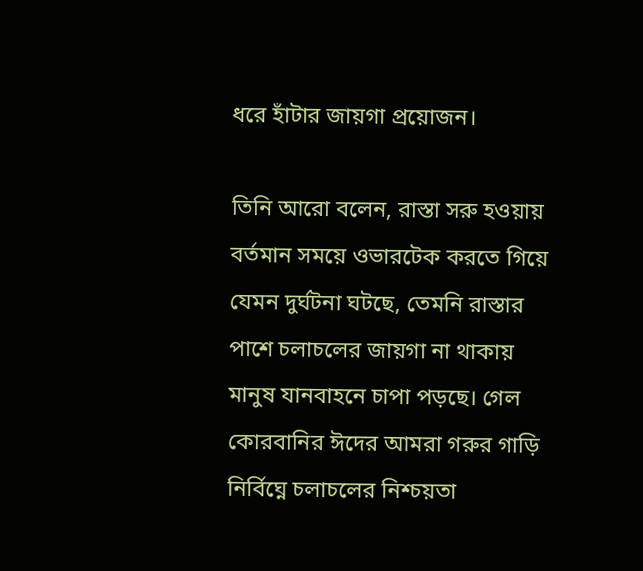ধরে হাঁটার জায়গা প্রয়োজন।

তিনি আরো বলেন, রাস্তা সরু হওয়ায় বর্তমান সময়ে ওভারটেক করতে গিয়ে যেমন দুর্ঘটনা ঘটছে, তেমনি রাস্তার পাশে চলাচলের জায়গা না থাকায় মানুষ যানবাহনে চাপা পড়ছে। গেল কোরবানির ঈদের আমরা গরুর গাড়ি নির্বিঘ্নে চলাচলের নিশ্চয়তা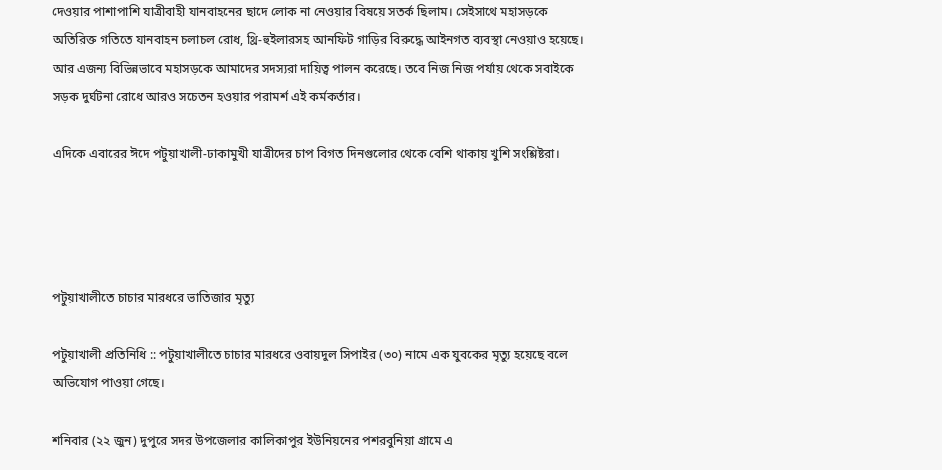দেওয়ার পাশাপাশি যাত্রীবাহী যানবাহনের ছাদে লোক না নেওয়ার বিষয়ে সতর্ক ছিলাম। সেইসাথে মহাসড়কে অতিরিক্ত গতিতে যানবাহন চলাচল রোধ, থ্রি-হুইলারসহ আনফিট গাড়ির বিরুদ্ধে আইনগত ব্যবস্থা নেওয়াও হয়েছে। আর এজন্য বিভিন্নভাবে মহাসড়কে আমাদের সদস্যরা দায়িত্ব পালন করেছে। তবে নিজ নিজ পর্যায় থেকে সবাইকে সড়ক দুর্ঘটনা রোধে আরও সচেতন হওয়ার পরামর্শ এই কর্মকর্তার।

এদিকে এবারের ঈদে পটুয়াখালী-ঢাকামুখী যাত্রীদের চাপ বিগত দিনগুলোর থেকে বেশি থাকায় খুশি সংশ্লিষ্টরা।




পটুয়াখালীতে চাচার মারধরে ভাতিজার মৃত্যু

পটুয়াখালী প্রতিনিধি :: পটুয়াখালীতে চাচার মারধরে ওবায়দুল সিপাইর (৩০) নামে এক যুবকের মৃত্যু হয়েছে বলে অভিযোগ পাওয়া গেছে।

শনিবার (২২ জুন) দুপুরে সদর উপজেলার কালিকাপুর ইউনিয়নের পশরবুনিয়া গ্রামে এ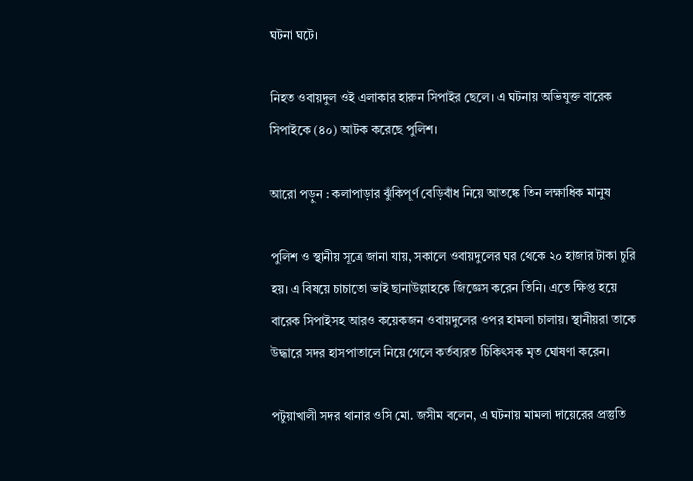ঘটনা ঘটে।

নিহত ওবায়দুল ওই এলাকার হারুন সিপাইর ছেলে। এ ঘটনায় অভিযুক্ত বারেক সিপাইকে (৪০) আটক করেছে পুলিশ।

আরো পড়ুন : কলাপাড়ার ঝুঁকিপূর্ণ বেড়িবাঁধ নিয়ে আতঙ্কে তিন লক্ষাধিক মানুষ

পুলিশ ও স্থানীয় সূত্রে জানা যায়, সকালে ওবায়দুলের ঘর থেকে ২০ হাজার টাকা চুরি হয়। এ বিষয়ে চাচাতো ভাই ছানাউল্লাহকে জিজ্ঞেস করেন তিনি। এতে ক্ষিপ্ত হয়ে বারেক সিপাইসহ আরও কয়েকজন ওবায়দুলের ওপর হামলা চালায়। স্থানীয়রা তাকে উদ্ধারে সদর হাসপাতালে নিয়ে গেলে কর্তব্যরত চিকিৎসক মৃত ঘোষণা করেন।

পটুয়াখালী সদর থানার ওসি মো. জসীম বলেন, এ ঘটনায় মামলা দায়েরের প্রস্তুতি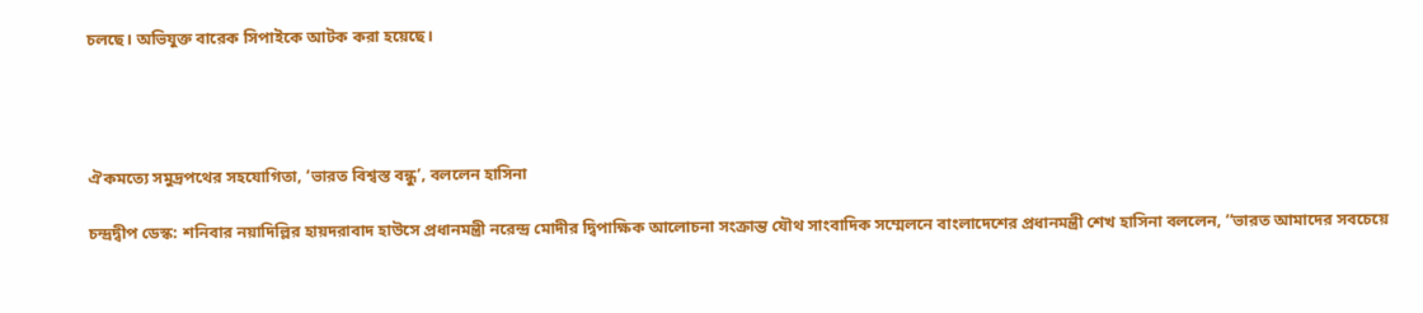চলছে। অভিযুক্ত বারেক সিপাইকে আটক করা হয়েছে।




ঐকমত্যে সমুদ্রপথের সহযোগিতা, ‘ভারত বিশ্বস্ত বন্ধু’, বললেন হাসিনা

চন্দ্রদ্বীপ ডেস্ক: শনিবার নয়াদিল্লির হায়দরাবাদ হাউসে প্রধানমন্ত্রী নরেন্দ্র মোদীর দ্বিপাক্ষিক আলোচনা সংক্রান্ত যৌথ সাংবাদিক সম্মেলনে বাংলাদেশের প্রধানমন্ত্রী শেখ হাসিনা বললেন, ‘‘ভারত আমাদের সবচেয়ে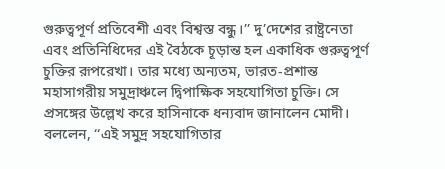গুরুত্বপূর্ণ প্রতিবেশী এবং বিশ্বস্ত বন্ধু।’’ দু’দেশের রাষ্ট্রনেতা এবং প্রতিনিধিদের এই বৈঠকে চূড়ান্ত হল একাধিক গুরুত্বপূর্ণ চুক্তির রূপরেখা। তার মধ্যে অন্যতম, ভারত-প্রশান্ত মহাসাগরীয় সমুদ্রাঞ্চলে দ্বিপাক্ষিক সহযোগিতা চুক্তি। সে প্রসঙ্গের উল্লেখ করে হাসিনাকে ধন্যবাদ জানালেন মোদী। বললেন, ‘‘এই সমুদ্র সহযোগিতার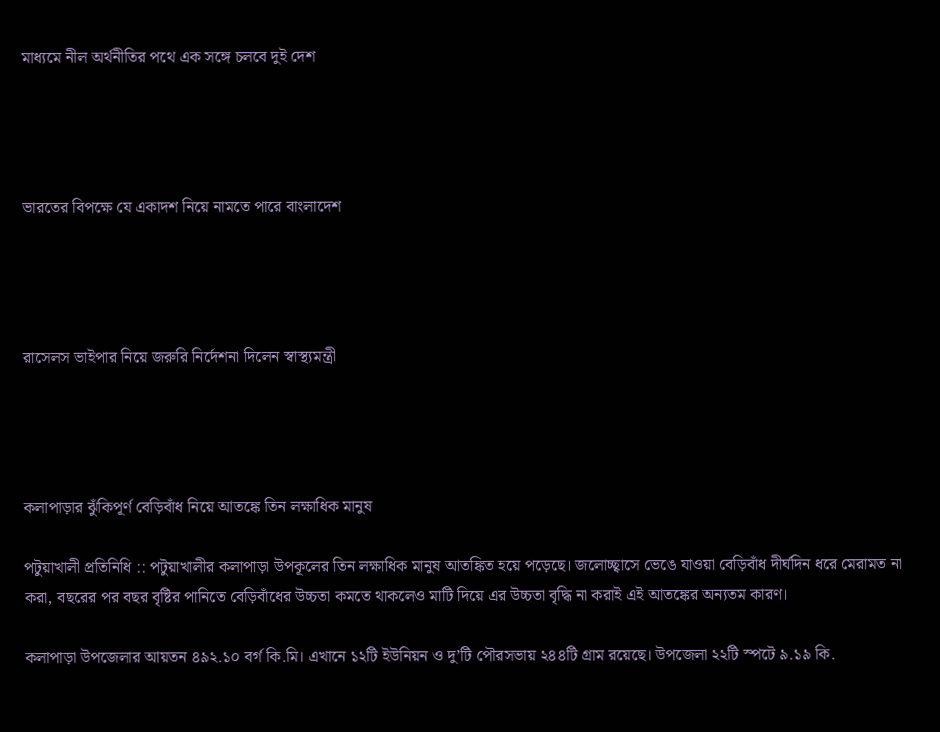মাধ্যমে নীল অর্থনীতির পথে এক সঙ্গে চলবে দুই দেশ




ভারতের বিপক্ষে যে একাদশ নিয়ে নামতে পারে বাংলাদেশ




রাসেলস ভাইপার নিয়ে জরুরি নির্দেশনা দিলেন স্বাস্থ্যমন্ত্রী




কলাপাড়ার ঝুঁকিপূর্ণ বেড়িবাঁধ নিয়ে আতঙ্কে তিন লক্ষাধিক মানুষ

পটুয়াখালী প্রতিনিধি :: পটুয়াখালীর কলাপাড়া উপকূলের তিন লক্ষাধিক মানুষ আতঙ্কিত হয়ে পড়েছে। জলোচ্ছ্বাসে ভেঙে যাওয়া বেড়িবাঁধ দীর্ঘদিন ধরে মেরামত না করা, বছরের পর বছর বৃষ্টির পানিতে বেড়িবাঁধের উচ্চতা কমতে থাকলেও মাটি দিয়ে এর উচ্চতা বৃদ্ধি না করাই এই আতঙ্কের অন্যতম কারণ।

কলাপাড়া উপজেলার আয়তন ৪৯২.১০ বর্গ কি.মি। এখানে ১২টি ইউনিয়ন ও দু’টি পৌরসভায় ২৪৪টি গ্রাম রয়েছে। উপজেলা ২২টি স্পটে ৯.১৯ কি.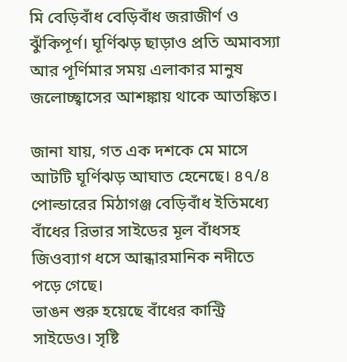মি বেড়িবাঁধ বেড়িবাঁধ জরাজীর্ণ ও ঝুঁকিপূর্ণ। ঘূর্ণিঝড় ছাড়াও প্রতি অমাবস্যা আর পূর্ণিমার সময় এলাকার মানুষ জলোচ্ছ্বাসের আশঙ্কায় থাকে আতঙ্কিত।

জানা যায়, গত এক দশকে মে মাসে আটটি ঘূর্ণিঝড় আঘাত হেনেছে। ৪৭/৪ পোল্ডারের মিঠাগঞ্জ বেড়িবাঁধ ইতিমধ্যে বাঁধের রিভার সাইডের মূল বাঁধসহ জিওব্যাগ ধসে আন্ধারমানিক নদীতে পড়ে গেছে।
ভাঙন শুরু হয়েছে বাঁধের কান্ট্রি সাইডেও। সৃষ্টি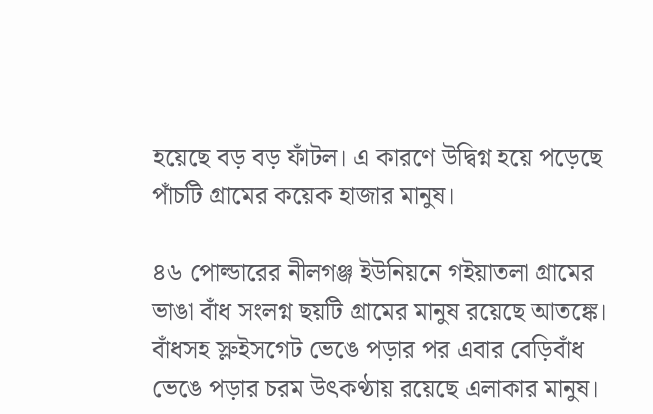হয়েছে বড় বড় ফাঁটল। এ কারণে উদ্বিগ্ন হয়ে পড়েছে পাঁচটি গ্রামের কয়েক হাজার মানুষ।

৪৬ পোল্ডারের নীলগঞ্জ ইউনিয়নে গইয়াতলা গ্রামের ভাঙা বাঁধ সংলগ্ন ছয়টি গ্রামের মানুষ রয়েছে আতঙ্কে। বাঁধসহ স্লুইসগেট ভেঙে পড়ার পর এবার বেড়িবাঁধ ভেঙে পড়ার চরম উৎকণ্ঠায় রয়েছে এলাকার মানুষ।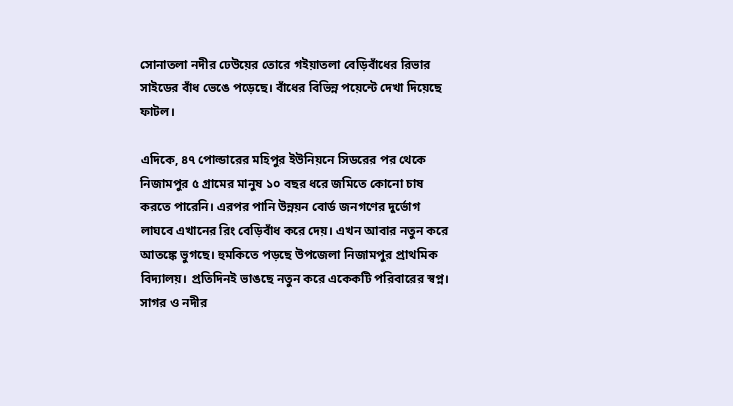সোনাতলা নদীর ঢেউয়ের তোরে গইয়াতলা বেড়িবাঁধের রিভার সাইডের বাঁধ ভেঙে পড়েছে। বাঁধের বিভিন্ন পয়েন্টে দেখা দিয়েছে ফাটল।

এদিকে, ৪৭ পোল্ডারের মহিপুর ইউনিয়নে সিডরের পর থেকে নিজামপুর ৫ গ্রামের মানুষ ১০ বছর ধরে জমিতে কোনো চাষ করতে পারেনি। এরপর পানি উন্নয়ন বোর্ড জনগণের দুর্ভোগ লাঘবে এখানের রিং বেড়িবাঁধ করে দেয়। এখন আবার নতুন করে আতঙ্কে ভুগছে। হুমকিতে পড়ছে উপজেলা নিজামপুর প্রাথমিক বিদ্যালয়। প্রতিদিনই ভাঙছে নতুন করে একেকটি পরিবারের স্বপ্ন। সাগর ও নদীর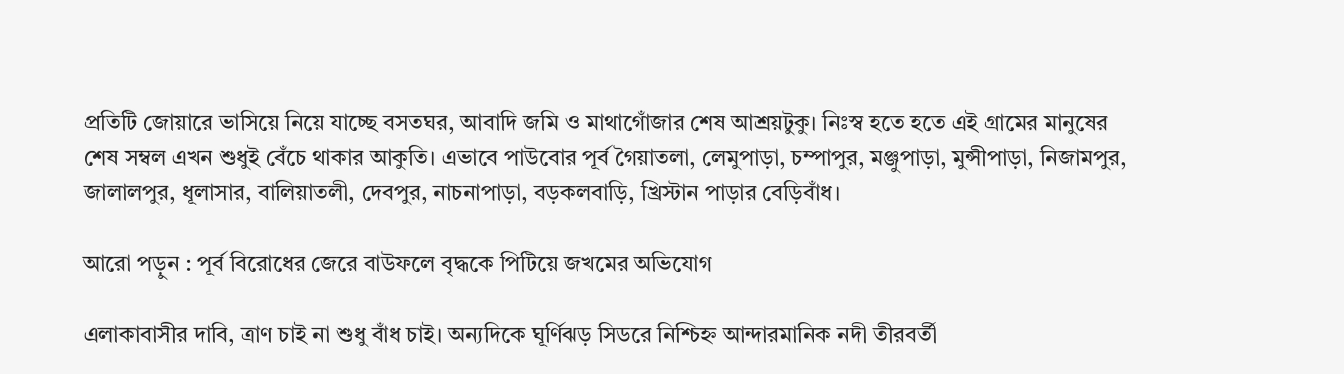প্রতিটি জোয়ারে ভাসিয়ে নিয়ে যাচ্ছে বসতঘর, আবাদি জমি ও মাথাগোঁজার শেষ আশ্রয়টুকু। নিঃস্ব হতে হতে এই গ্রামের মানুষের শেষ সম্বল এখন শুধুই বেঁচে থাকার আকুতি। এভাবে পাউবোর পূর্ব গৈয়াতলা, লেমুপাড়া, চম্পাপুর, মঞ্জুপাড়া, মুন্সীপাড়া, নিজামপুর, জালালপুর, ধূলাসার, বালিয়াতলী, দেবপুর, নাচনাপাড়া, বড়কলবাড়ি, খ্রিস্টান পাড়ার বেড়িবাঁধ।

আরো পড়ুন : পূর্ব বিরোধের জেরে বাউফলে বৃদ্ধকে পিটিয়ে জখমের অভিযোগ

এলাকাবাসীর দাবি, ত্রাণ চাই না শুধু বাঁধ চাই। অন্যদিকে ঘূর্ণিঝড় সিডরে নিশ্চিহ্ন আন্দারমানিক নদী তীরবর্তী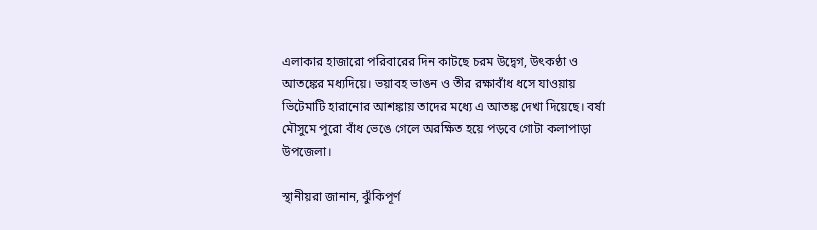এলাকার হাজারো পরিবারের দিন কাটছে চরম উদ্বেগ, উৎকণ্ঠা ও আতঙ্কের মধ্যদিয়ে। ভয়াবহ ভাঙন ও তীর রক্ষাবাঁধ ধসে যাওয়ায় ভিটেমাটি হারানোর আশঙ্কায় তাদের মধ্যে এ আতঙ্ক দেখা দিয়েছে। বর্ষা মৌসুমে পুরো বাঁধ ভেঙে গেলে অরক্ষিত হয়ে পড়বে গোটা কলাপাড়া উপজেলা।

স্থানীয়রা জানান, ঝুঁকিপূর্ণ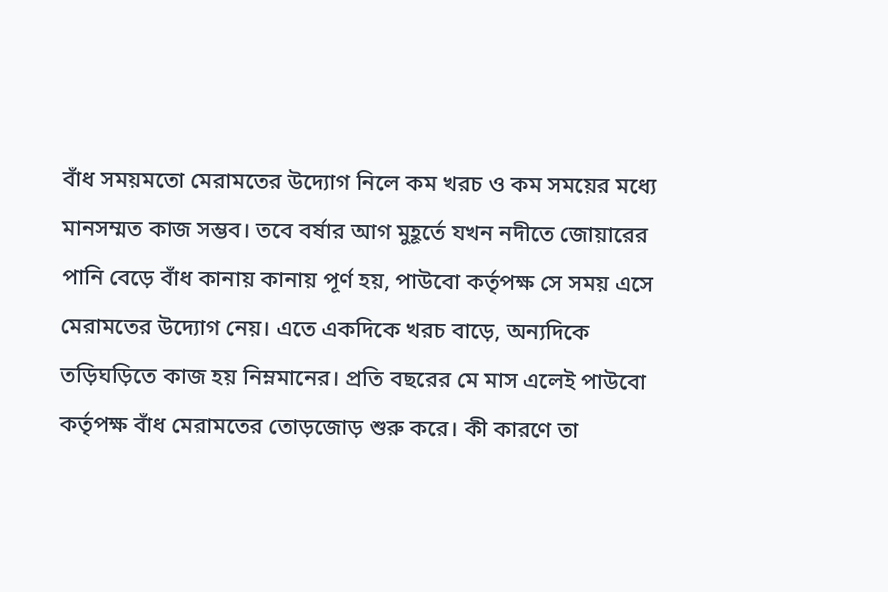বাঁধ সময়মতো মেরামতের উদ্যোগ নিলে কম খরচ ও কম সময়ের মধ্যে মানসম্মত কাজ সম্ভব। তবে বর্ষার আগ মুহূর্তে যখন নদীতে জোয়ারের পানি বেড়ে বাঁধ কানায় কানায় পূর্ণ হয়, পাউবো কর্তৃপক্ষ সে সময় এসে মেরামতের উদ্যোগ নেয়। এতে একদিকে খরচ বাড়ে, অন্যদিকে তড়িঘড়িতে কাজ হয় নিম্নমানের। প্রতি বছরের মে মাস এলেই পাউবো কর্তৃপক্ষ বাঁধ মেরামতের তোড়জোড় শুরু করে। কী কারণে তা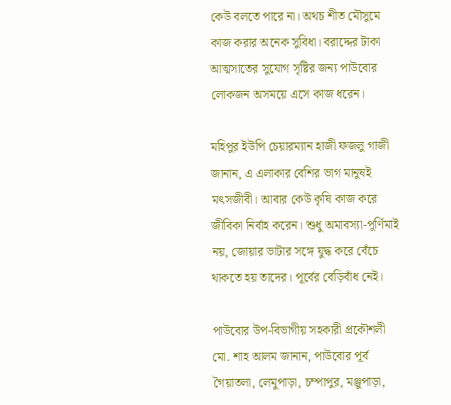কেউ বলতে পারে না। অথচ শীত মৌসুমে কাজ করার অনেক সুবিধা। বরাদ্দের টাকা আত্মসাতের সুযোগ সৃষ্টির জন্য পাউবোর লোকজন অসময়ে এসে কাজ ধরেন।

মহিপুর ইউপি চেয়ারম্যান হাজী ফজলু গাজী জানান, এ এলাকার বেশির ভাগ মানুষই মৎসজীবী। আবার কেউ কৃষি কাজ করে জীবিকা নির্বাহ করেন। শুধু অমাবস্যা-পূর্ণিমাই নয়, জোয়ার ভাটার সঙ্গে যুদ্ধ করে বেঁচে থাকতে হয় তাদের। পূর্বের বেড়িবাঁধ নেই।

পাউবোর উপ-বিভাগীয় সহকারী প্রকৌশলী মো. শাহ আলম জানান, পাউবোর পূর্ব গৈয়াতলা, লেমুপাড়া, চম্পাপুর, মঞ্জুপাড়া,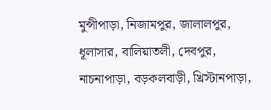মুন্সীপাড়া, নিজামপুর, জালালপুর, ধূলাসার, বালিয়াতলী, দেবপুর, নাচনাপাড়া, বড়কলবাড়ী, খ্রিস্টানপাড়া,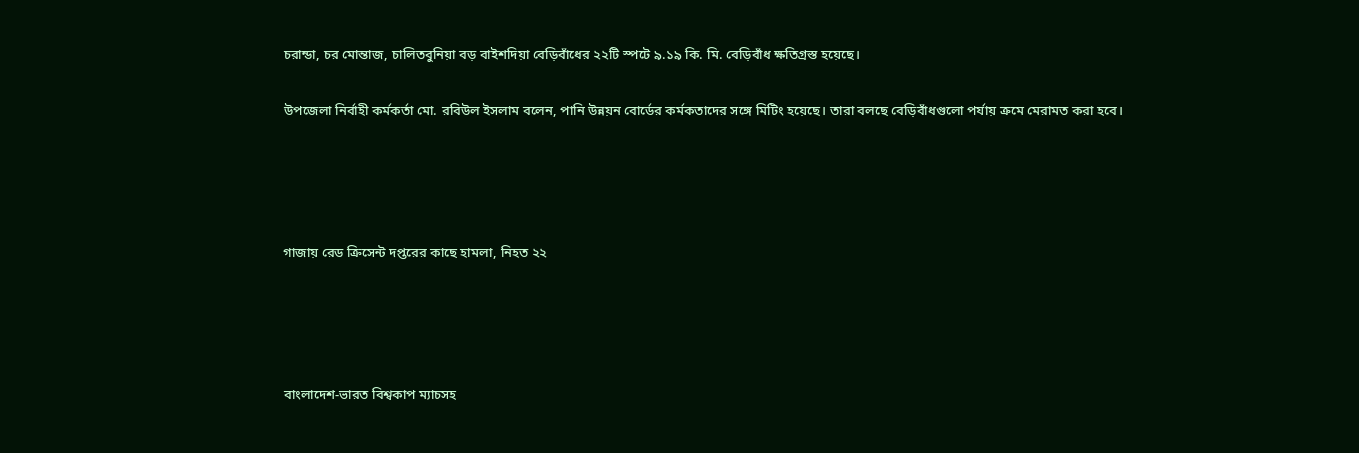চরান্ডা, চর মোন্তাজ, চালিতবুনিয়া বড় বাইশদিয়া বেড়িবাঁধের ২২টি স্পটে ৯.১৯ কি. মি. বেড়িবাঁধ ক্ষতিগ্রস্ত হয়েছে।

উপজেলা নির্বাহী কর্মকর্তা মো. রবিউল ইসলাম বলেন, পানি উন্নয়ন বোর্ডের কর্মকতাদের সঙ্গে মিটিং হয়েছে। তারা বলছে বেড়িবাঁধগুলো পর্যায় ক্রমে মেরামত করা হবে।




গাজায় রেড ক্রিসেন্ট দপ্তরের কাছে হামলা, নিহত ২২




বাংলাদেশ-ভারত বিশ্বকাপ ম্যাচসহ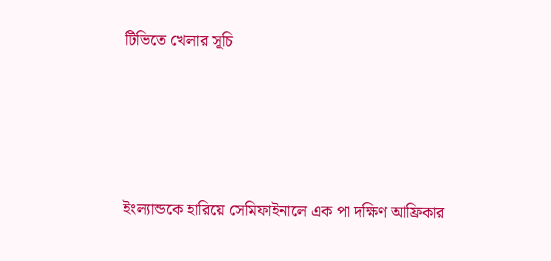টিভিতে খেলার সূচি




ইংল্যান্ডকে হারিয়ে সেমিফাইনালে এক পা দক্ষিণ আফ্রিকার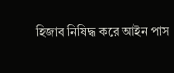হিজাব নিষিদ্ধ করে আইন পাস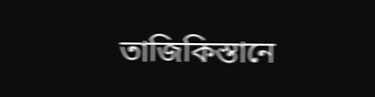তাজিকিস্তানে